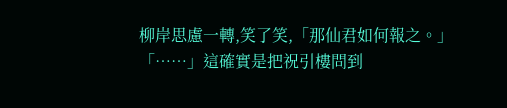柳岸思慮一轉,笑了笑,「那仙君如何報之。」
「……」這確實是把祝引樓問到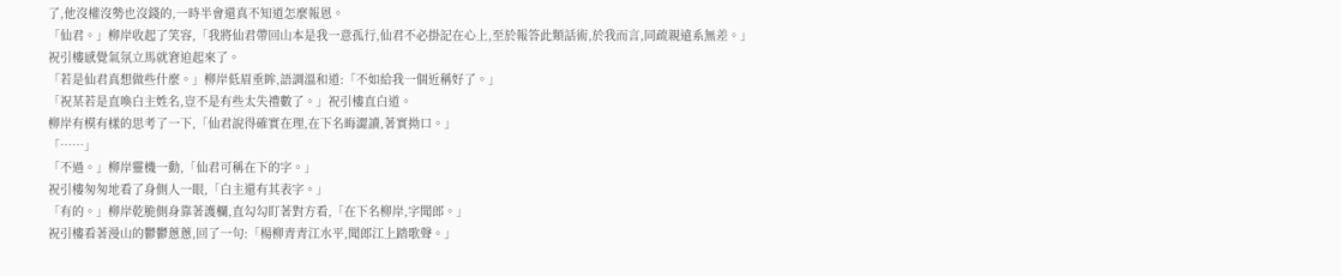了,他沒權沒勢也沒錢的,一時半會還真不知道怎麼報恩。
「仙君。」柳岸收起了笑容,「我將仙君帶回山本是我一意孤行,仙君不必掛記在心上,至於報答此類話術,於我而言,同疏親遠系無差。」
祝引樓感覺氣氛立馬就窘迫起來了。
「若是仙君真想做些什麼。」柳岸低眉垂眸,語調溫和道:「不如給我一個近稱好了。」
「祝某若是直喚白主姓名,豈不是有些太失禮數了。」祝引樓直白道。
柳岸有模有樣的思考了一下,「仙君說得確實在理,在下名晦澀讀,著實拗口。」
「……」
「不過。」柳岸靈機一動,「仙君可稱在下的字。」
祝引樓匆匆地看了身側人一眼,「白主還有其表字。」
「有的。」柳岸乾脆側身靠著護欄,直勾勾盯著對方看,「在下名柳岸,字聞郎。」
祝引樓看著漫山的鬱鬱蔥蔥,回了一句:「楊柳青青江水平,聞郎江上踏歌聲。」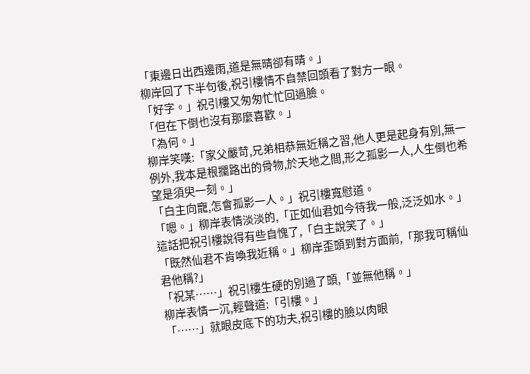「東邊日出西邊雨,道是無晴卻有晴。」
柳岸回了下半句後,祝引樓情不自禁回頭看了對方一眼。
「好字。」祝引樓又匆匆忙忙回過臉。
「但在下倒也沒有那麼喜歡。」
「為何。」
柳岸笑嘆:「家父嚴苛,兄弟相恭無近稱之習,他人更是起身有別,無一例外,我本是根攔路出的骨物,於天地之間,形之孤影一人,人生倒也希望是須臾一刻。」
「白主向寵,怎會孤影一人。」祝引樓寬慰道。
「嗯。」柳岸表情淡淡的,「正如仙君如今待我一般,泛泛如水。」
這話把祝引樓說得有些自愧了,「白主說笑了。」
「既然仙君不肯喚我近稱。」柳岸歪頭到對方面前,「那我可稱仙君他稱?」
「祝某……」祝引樓生硬的別過了頭,「並無他稱。」
柳岸表情一沉,輕聲道:「引樓。」
「……」就眼皮底下的功夫,祝引樓的臉以肉眼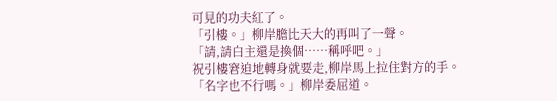可見的功夫紅了。
「引樓。」柳岸膽比天大的再叫了一聲。
「請,請白主還是換個……稱呼吧。」
祝引樓窘迫地轉身就要走,柳岸馬上拉住對方的手。
「名字也不行嗎。」柳岸委屈道。